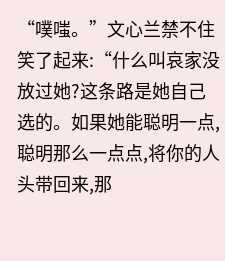“噗嗤。”文心兰禁不住笑了起来:“什么叫哀家没放过她?这条路是她自己选的。如果她能聪明一点,聪明那么一点点,将你的人头带回来,那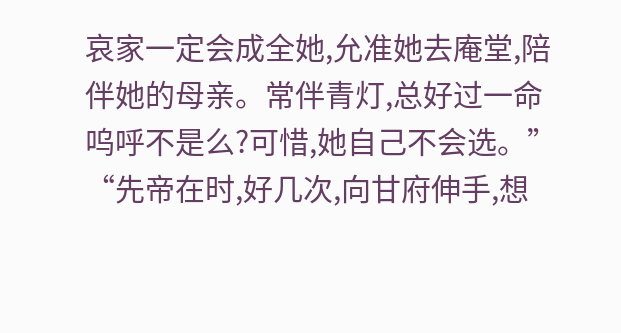哀家一定会成全她,允准她去庵堂,陪伴她的母亲。常伴青灯,总好过一命呜呼不是么?可惜,她自己不会选。”
“先帝在时,好几次,向甘府伸手,想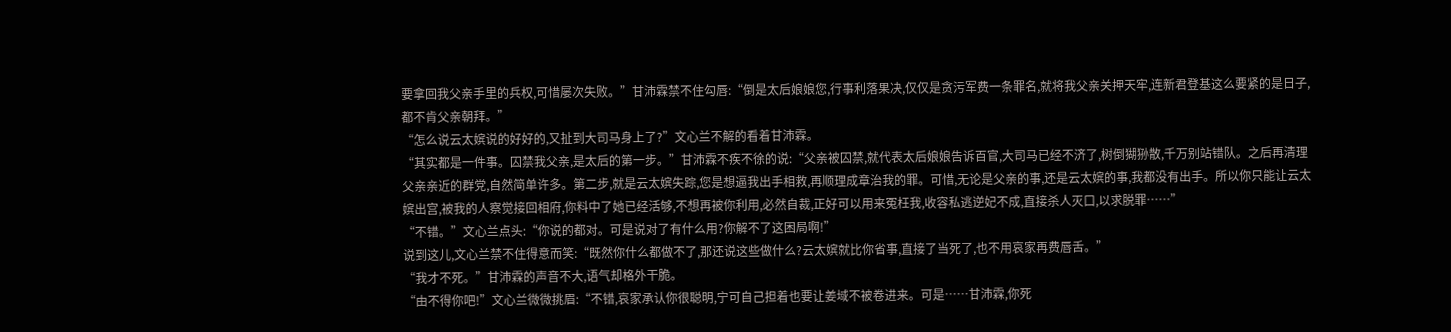要拿回我父亲手里的兵权,可惜屡次失败。”甘沛霖禁不住勾唇:“倒是太后娘娘您,行事利落果决,仅仅是贪污军费一条罪名,就将我父亲关押天牢,连新君登基这么要紧的是日子,都不肯父亲朝拜。”
“怎么说云太嫔说的好好的,又扯到大司马身上了?”文心兰不解的看着甘沛霖。
“其实都是一件事。囚禁我父亲,是太后的第一步。”甘沛霖不疾不徐的说:“父亲被囚禁,就代表太后娘娘告诉百官,大司马已经不济了,树倒猢狲散,千万别站错队。之后再清理父亲亲近的群党,自然简单许多。第二步,就是云太嫔失踪,您是想逼我出手相救,再顺理成章治我的罪。可惜,无论是父亲的事,还是云太嫔的事,我都没有出手。所以你只能让云太嫔出宫,被我的人察觉接回相府,你料中了她已经活够,不想再被你利用,必然自裁,正好可以用来冤枉我,收容私逃逆妃不成,直接杀人灭口,以求脱罪……”
“不错。”文心兰点头:“你说的都对。可是说对了有什么用?你解不了这困局啊!”
说到这儿,文心兰禁不住得意而笑:“既然你什么都做不了,那还说这些做什么?云太嫔就比你省事,直接了当死了,也不用哀家再费唇舌。”
“我才不死。”甘沛霖的声音不大,语气却格外干脆。
“由不得你吧!”文心兰微微挑眉:“不错,哀家承认你很聪明,宁可自己担着也要让姜域不被卷进来。可是……甘沛霖,你死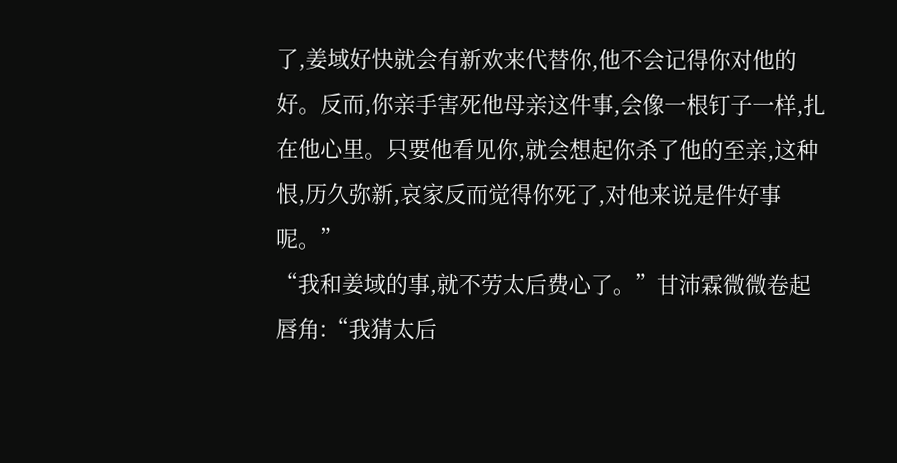了,姜域好快就会有新欢来代替你,他不会记得你对他的好。反而,你亲手害死他母亲这件事,会像一根钉子一样,扎在他心里。只要他看见你,就会想起你杀了他的至亲,这种恨,历久弥新,哀家反而觉得你死了,对他来说是件好事呢。”
“我和姜域的事,就不劳太后费心了。”甘沛霖微微卷起唇角:“我猜太后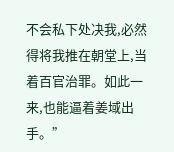不会私下处决我,必然得将我推在朝堂上,当着百官治罪。如此一来,也能逼着姜域出手。”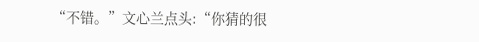“不错。”文心兰点头:“你猜的很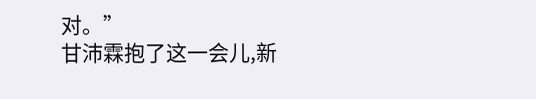对。”
甘沛霖抱了这一会儿,新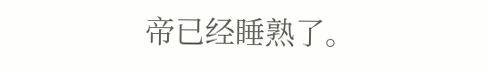帝已经睡熟了。